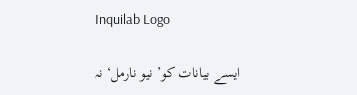Inquilab Logo

ایسے بیانات کو’ نیو نارمل‘ نہ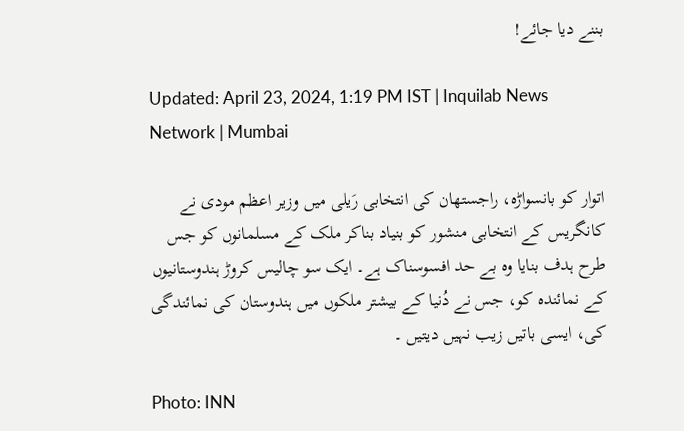بننے دیا جائے!

Updated: April 23, 2024, 1:19 PM IST | Inquilab News Network | Mumbai

اتوار کو بانسواڑہ، راجستھان کی انتخابی رَیلی میں وزیر اعظم مودی نے کانگریس کے انتخابی منشور کو بنیاد بناکر ملک کے مسلمانوں کو جس طرح ہدف بنایا وہ بے حد افسوسناک ہے۔ ایک سو چالیس کروڑ ہندوستانیوں کے نمائندہ کو، جس نے دُنیا کے بیشتر ملکوں میں ہندوستان کی نمائندگی کی، ایسی باتیں زیب نہیں دیتیں ۔

Photo: INN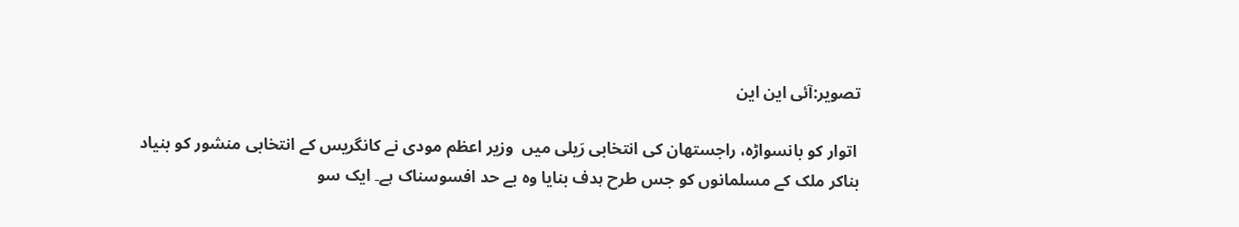تصویر:آئی این این

 اتوار کو بانسواڑہ، راجستھان کی انتخابی رَیلی میں  وزیر اعظم مودی نے کانگریس کے انتخابی منشور کو بنیاد بناکر ملک کے مسلمانوں کو جس طرح ہدف بنایا وہ بے حد افسوسناک ہے۔ ایک سو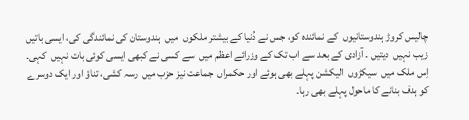چالیس کروڑ ہندوستانیوں  کے نمائندہ کو، جس نے دُنیا کے بیشتر ملکوں  میں  ہندوستان کی نمائندگی کی، ایسی باتیں  زیب نہیں  دیتیں ۔ آزادی کے بعد سے اب تک کے وزرائے اعظم میں  سے کسی نے کبھی ایسی کوئی بات نہیں  کہی۔ اِس ملک میں  سیکڑوں  الیکشن پہلے بھی ہوئے اور حکمراں  جماعت نیز حزب میں  رسہ کشی، تناؤ اور ایک دوسرے کو ہدف بنانے کا ماحول پہلے بھی رہا۔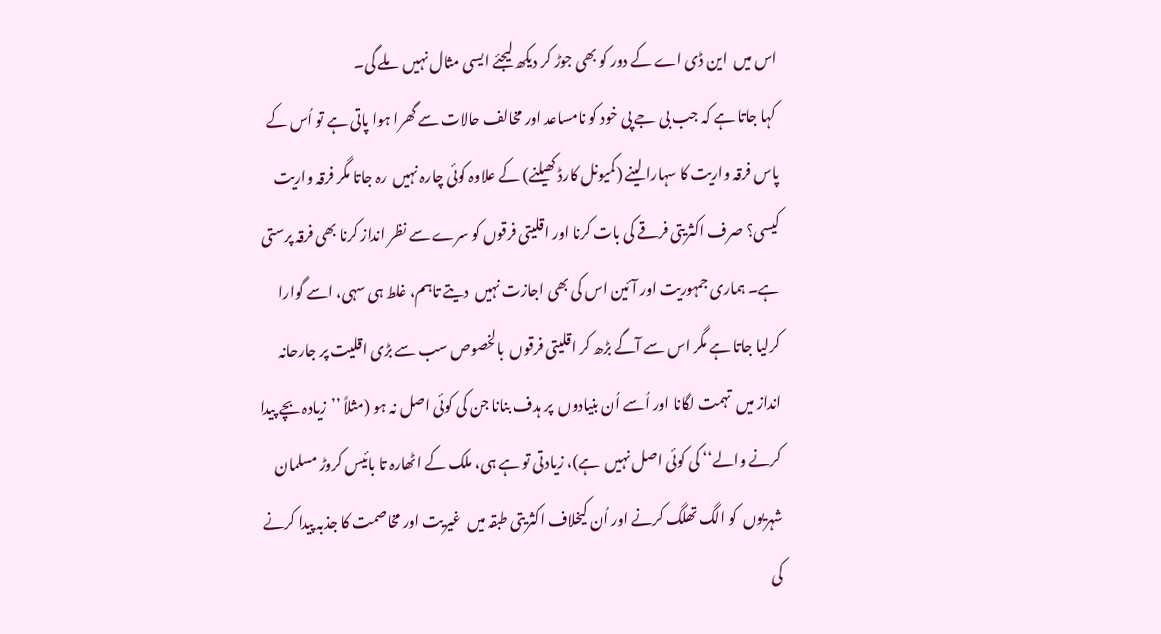اس میں  این ڈی اے کے دور کو بھی جوڑ کر دیکھ لیجئے ایسی مثال نہیں  ملے گی۔
 کہا جاتا ہے کہ جب بی جے پی خود کو نامساعد اور مخالف حالات سے گھرا ہوا پاتی ہے تو اُس کے پاس فرقہ واریت کا سہارا لینے (کمیونل کارڈ کھیلنے) کے علاوہ کوئی چارہ نہیں  رہ جاتا مگر فرقہ واریت کیسی؟ صرف اکثریتی فرقے کی بات کرنا اور اقلیتی فرقوں کو سرے سے نظر انداز کرنا بھی فرقہ پرستی ہے۔ ہماری جمہوریت اور آئین اس کی بھی اجازت نہیں  دیتے تاہم، غلط ہی سہی، اسے گوارا کرلیا جاتا ہے مگر اس سے آگے بڑھ کر اقلیتی فرقوں  بالخصوص سب سے بڑی اقلیت پر جارحانہ انداز میں  تہمت لگانا اور اُسے اُن بنیادوں  پر ہدف بنانا جن کی کوئی اصل نہ ہو (مثلاً ’’زیادہ بچے پیدا کرنے والے‘‘ کی کوئی اصل نہیں  ہے)، زیادتی تو ہے ہی، ملک کے اٹھارہ تا بائیس کروڑ مسلمان شہریوں  کو الگ تھلگ کرنے اور اُن کیخلاف اکثریتی طبقہ میں  غیریت اور مخاصمت کا جذبہ پیدا کرنے کی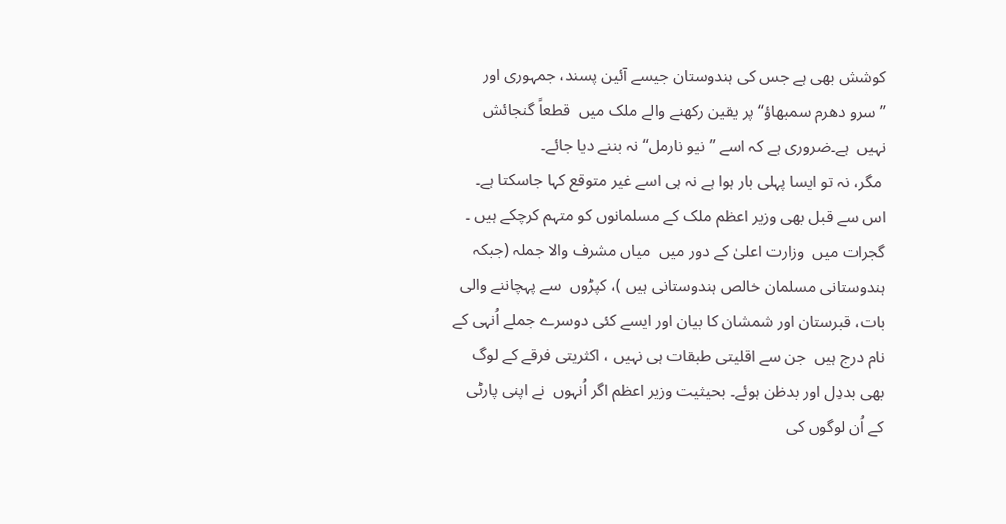کوشش بھی ہے جس کی ہندوستان جیسے آئین پسند، جمہوری اور ’’سرو دھرم سمبھاؤ‘‘ پر یقین رکھنے والے ملک میں  قطعاً گنجائش نہیں  ہے۔ضروری ہے کہ اسے ’’نیو نارمل‘‘ نہ بننے دیا جائے۔
 مگر، نہ تو ایسا پہلی بار ہوا ہے نہ ہی اسے غیر متوقع کہا جاسکتا ہے۔ اس سے قبل بھی وزیر اعظم ملک کے مسلمانوں کو متہم کرچکے ہیں ۔ گجرات میں  وزارت اعلیٰ کے دور میں  میاں مشرف والا جملہ (جبکہ ہندوستانی مسلمان خالص ہندوستانی ہیں )، کپڑوں  سے پہچاننے والی بات، قبرستان اور شمشان کا بیان اور ایسے کئی دوسرے جملے اُنہی کے نام درج ہیں  جن سے اقلیتی طبقات ہی نہیں ، اکثریتی فرقے کے لوگ بھی بددِل اور بدظن ہوئے۔ بحیثیت وزیر اعظم اگر اُنہوں  نے اپنی پارٹی کے اُن لوگوں کی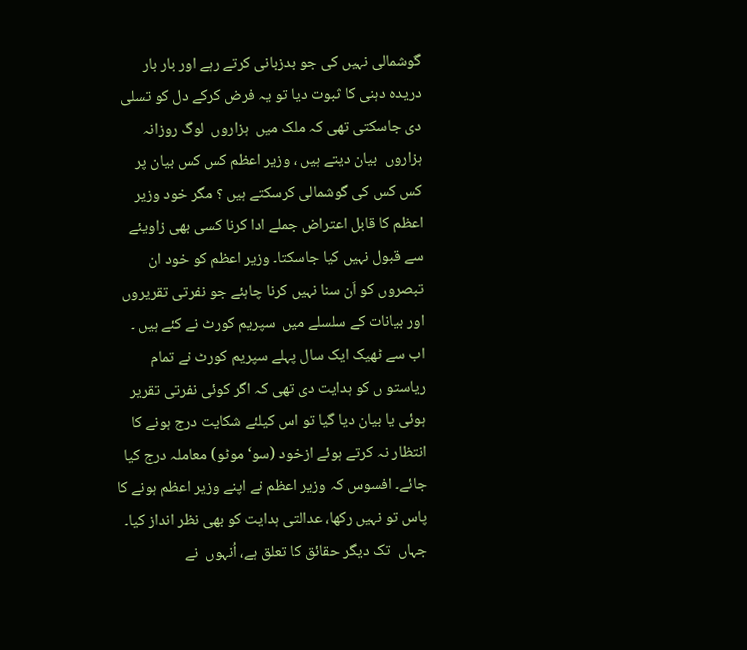گوشمالی نہیں کی جو بدزبانی کرتے رہے اور بار بار دریدہ دہنی کا ثبوت دیا تو یہ فرض کرکے دل کو تسلی دی جاسکتی تھی کہ ملک میں  ہزاروں  لوگ روزانہ ہزاروں  بیان دیتے ہیں ، وزیر اعظم کس کس بیان پر کس کس کی گوشمالی کرسکتے ہیں ؟ مگر خود وزیر اعظم کا قابل اعتراض جملے ادا کرنا کسی بھی زاویئے سے قبول نہیں کیا جاسکتا۔ وزیر اعظم کو خود ان تبصروں کو اَن سنا نہیں کرنا چاہئے جو نفرتی تقریروں  اور بیانات کے سلسلے میں  سپریم کورٹ نے کئے ہیں ۔ اب سے ٹھیک ایک سال پہلے سپریم کورٹ نے تمام ریاستو ں کو ہدایت دی تھی کہ اگر کوئی نفرتی تقریر ہوئی یا بیان دیا گیا تو اس کیلئے شکایت درج ہونے کا انتظار نہ کرتے ہوئے ازخود (سو‘ موٹو) معاملہ درج کیا جائے۔ افسوس کہ وزیر اعظم نے اپنے وزیر اعظم ہونے کا پاس تو نہیں رکھا، عدالتی ہدایت کو بھی نظر انداز کیا۔ جہاں  تک دیگر حقائق کا تعلق ہے، اُنہوں  نے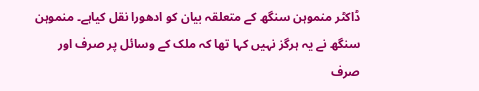ڈاکٹر منموہن سنگھ کے متعلقہ بیان کو ادھورا نقل کیاہے۔ منموہن سنگھ نے یہ ہرگز نہیں کہا تھا کہ ملک کے وسائل پر صرف اور صرف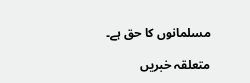مسلمانوں کا حق ہے۔

متعلقہ خبریں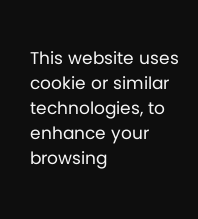This website uses cookie or similar technologies, to enhance your browsing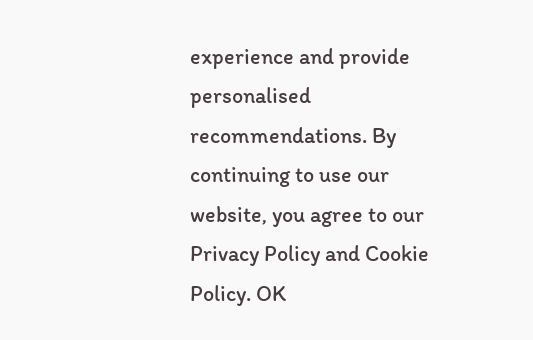experience and provide personalised recommendations. By continuing to use our website, you agree to our Privacy Policy and Cookie Policy. OK